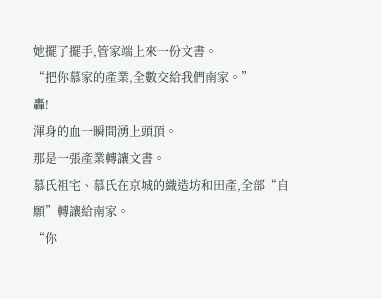她擺了擺手,管家端上來一份文書。
“把你慕家的產業,全數交給我們南家。”
轟!
渾身的血一瞬間湧上頭頂。
那是一張產業轉讓文書。
慕氏祖宅、慕氏在京城的織造坊和田產,全部“自願”轉讓給南家。
“你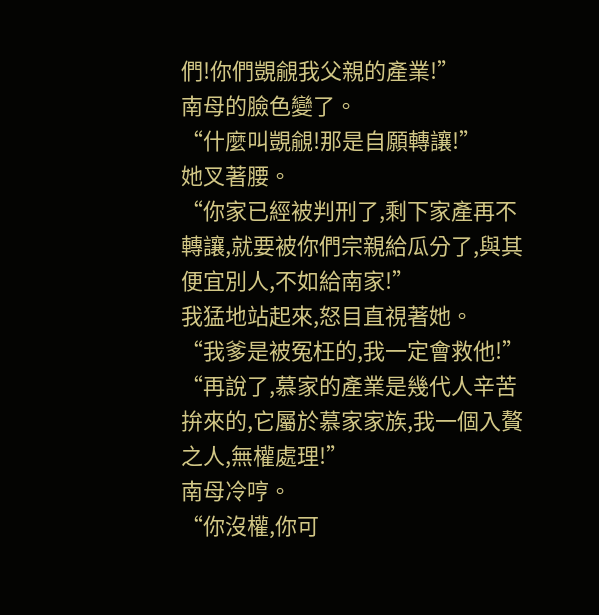們!你們覬覦我父親的產業!”
南母的臉色變了。
“什麼叫覬覦!那是自願轉讓!”
她叉著腰。
“你家已經被判刑了,剩下家產再不轉讓,就要被你們宗親給瓜分了,與其便宜別人,不如給南家!”
我猛地站起來,怒目直視著她。
“我爹是被冤枉的,我一定會救他!”
“再說了,慕家的產業是幾代人辛苦拚來的,它屬於慕家家族,我一個入贅之人,無權處理!”
南母冷哼。
“你沒權,你可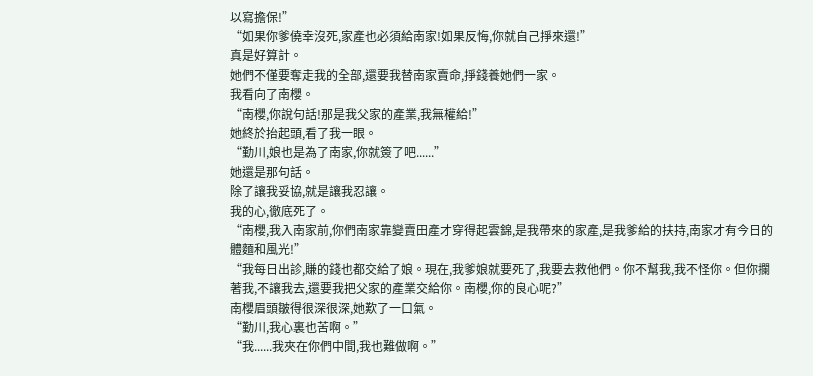以寫擔保!”
“如果你爹僥幸沒死,家產也必須給南家!如果反悔,你就自己掙來還!”
真是好算計。
她們不僅要奪走我的全部,還要我替南家賣命,掙錢養她們一家。
我看向了南櫻。
“南櫻,你說句話!那是我父家的產業,我無權給!”
她終於抬起頭,看了我一眼。
“勤川,娘也是為了南家,你就簽了吧......”
她還是那句話。
除了讓我妥協,就是讓我忍讓。
我的心,徹底死了。
“南櫻,我入南家前,你們南家靠變賣田產才穿得起雲錦,是我帶來的家產,是我爹給的扶持,南家才有今日的體麵和風光!”
“我每日出診,賺的錢也都交給了娘。現在,我爹娘就要死了,我要去救他們。你不幫我,我不怪你。但你攔著我,不讓我去,還要我把父家的產業交給你。南櫻,你的良心呢?”
南櫻眉頭皺得很深很深,她歎了一口氣。
“勤川,我心裏也苦啊。”
“我......我夾在你們中間,我也難做啊。”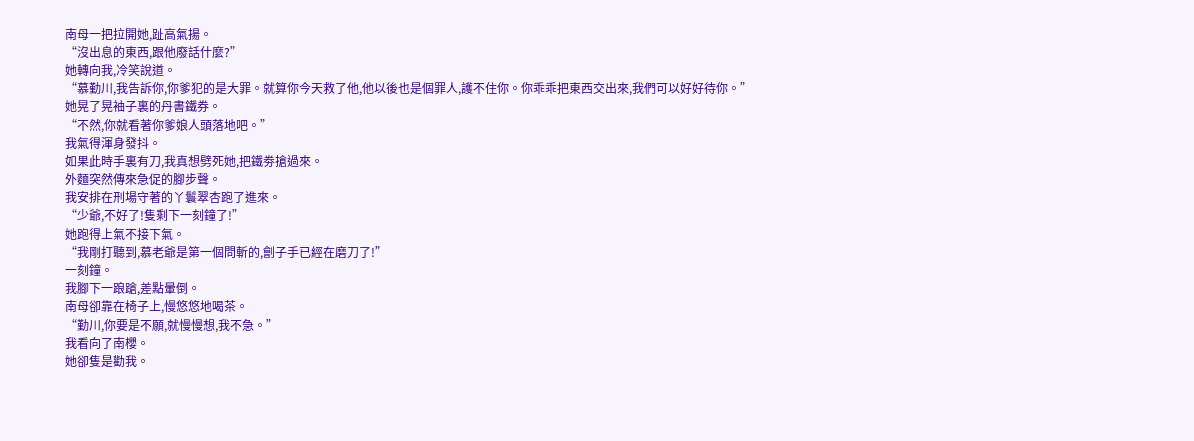南母一把拉開她,趾高氣揚。
“沒出息的東西,跟他廢話什麼?”
她轉向我,冷笑說道。
“慕勤川,我告訴你,你爹犯的是大罪。就算你今天救了他,他以後也是個罪人,護不住你。你乖乖把東西交出來,我們可以好好待你。”
她晃了晃袖子裏的丹書鐵券。
“不然,你就看著你爹娘人頭落地吧。”
我氣得渾身發抖。
如果此時手裏有刀,我真想劈死她,把鐵劵搶過來。
外麵突然傳來急促的腳步聲。
我安排在刑場守著的丫鬟翠杏跑了進來。
“少爺,不好了!隻剩下一刻鐘了!”
她跑得上氣不接下氣。
“我剛打聽到,慕老爺是第一個問斬的,劊子手已經在磨刀了!”
一刻鐘。
我腳下一踉蹌,差點暈倒。
南母卻靠在椅子上,慢悠悠地喝茶。
“勤川,你要是不願,就慢慢想,我不急。”
我看向了南櫻。
她卻隻是勸我。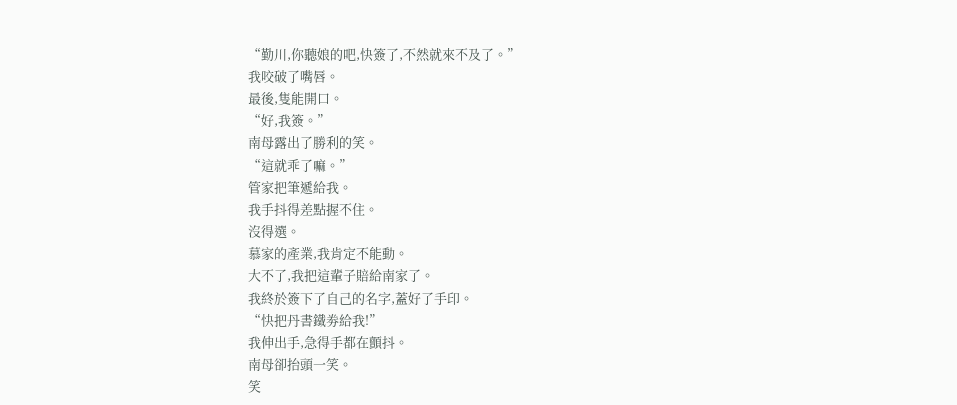“勤川,你聽娘的吧,快簽了,不然就來不及了。”
我咬破了嘴唇。
最後,隻能開口。
“好,我簽。”
南母露出了勝利的笑。
“這就乖了嘛。”
管家把筆遞給我。
我手抖得差點握不住。
沒得選。
慕家的產業,我肯定不能動。
大不了,我把這輩子賠給南家了。
我終於簽下了自己的名字,蓋好了手印。
“快把丹書鐵劵給我!”
我伸出手,急得手都在顫抖。
南母卻抬頭一笑。
笑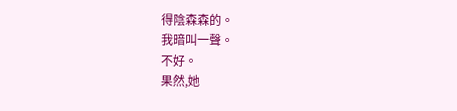得陰森森的。
我暗叫一聲。
不好。
果然,她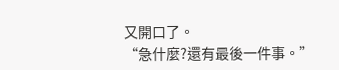又開口了。
“急什麼?還有最後一件事。”